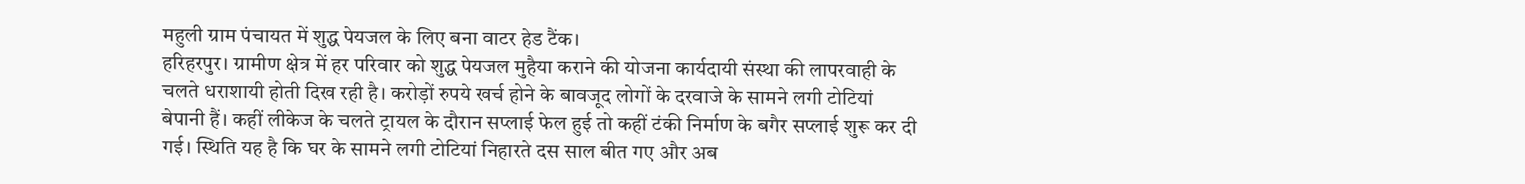महुली ग्राम पंचायत में शुद्ध पेयजल के लिए बना वाटर हेड टैंक।
हरिहरपुर। ग्रामीण क्षेत्र में हर परिवार को शुद्ध पेयजल मुहैया कराने की योजना कार्यदायी संस्था की लापरवाही के चलते धराशायी होती दिख रही है। करोड़ों रुपये खर्च होने के बावजूद लोगों के दरवाजे के सामने लगी टोटियां बेपानी हैं। कहीं लीकेज के चलते ट्रायल के दौरान सप्लाई फेल हुई तो कहीं टंकी निर्माण के बगैर सप्लाई शुरू कर दी गई। स्थिति यह है कि घर के सामने लगी टोटियां निहारते दस साल बीत गए और अब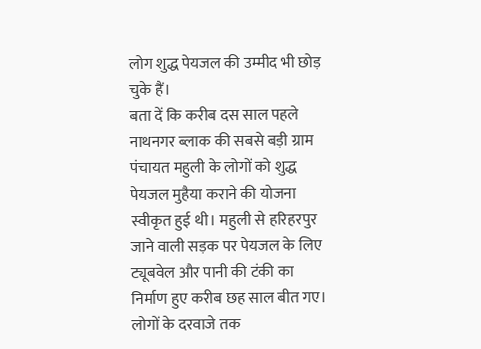लोग शुद्ध पेयजल की उम्मीद भी छोड़ चुके हैं।
बता दें कि करीब दस साल पहले नाथनगर ब्लाक की सबसे बड़ी ग्राम पंचायत महुली के लोगों को शुद्ध पेयजल मुहैया कराने की योजना स्वीकृत हुई थी। महुली से हरिहरपुर जाने वाली सड़क पर पेयजल के लिए ट्यूबवेल और पानी की टंकी का निर्माण हुए करीब छह साल बीत गए। लोगों के दरवाजे तक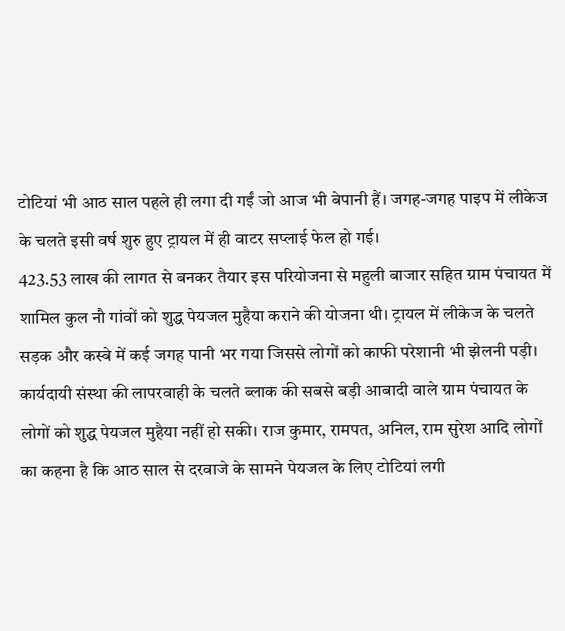टोटियां भी आठ साल पहले ही लगा दी गईं जो आज भी बेपानी हैं। जगह-जगह पाइप में लीकेज के चलते इसी वर्ष शुरु हुए ट्रायल में ही वाटर सप्लाई फेल हो गई।
423.53 लाख की लागत से बनकर तैयार इस परियोजना से महुली बाजार सहित ग्राम पंचायत में शामिल कुल नौ गांवों को शुद्ध पेयजल मुहैया कराने की योजना थी। ट्रायल में लीकेज के चलते सड़क और कस्बे में कई जगह पानी भर गया जिससे लोगों को काफी परेशानी भी झेलनी पड़ी। कार्यदायी संस्था की लापरवाही के चलते ब्लाक की सबसे बड़ी आबादी वाले ग्राम पंचायत के लोगों को शुद्ध पेयजल मुहैया नहीं हो सकी। राज कुमार, रामपत, अनिल, राम सुरेश आदि लोगों का कहना है कि आठ साल से दरवाजे के सामने पेयजल के लिए टोटियां लगी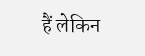हैं लेकिन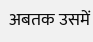अबतक उसमें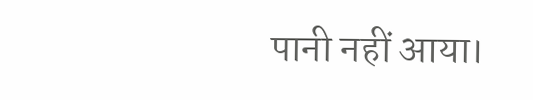पानी नहीं आया।